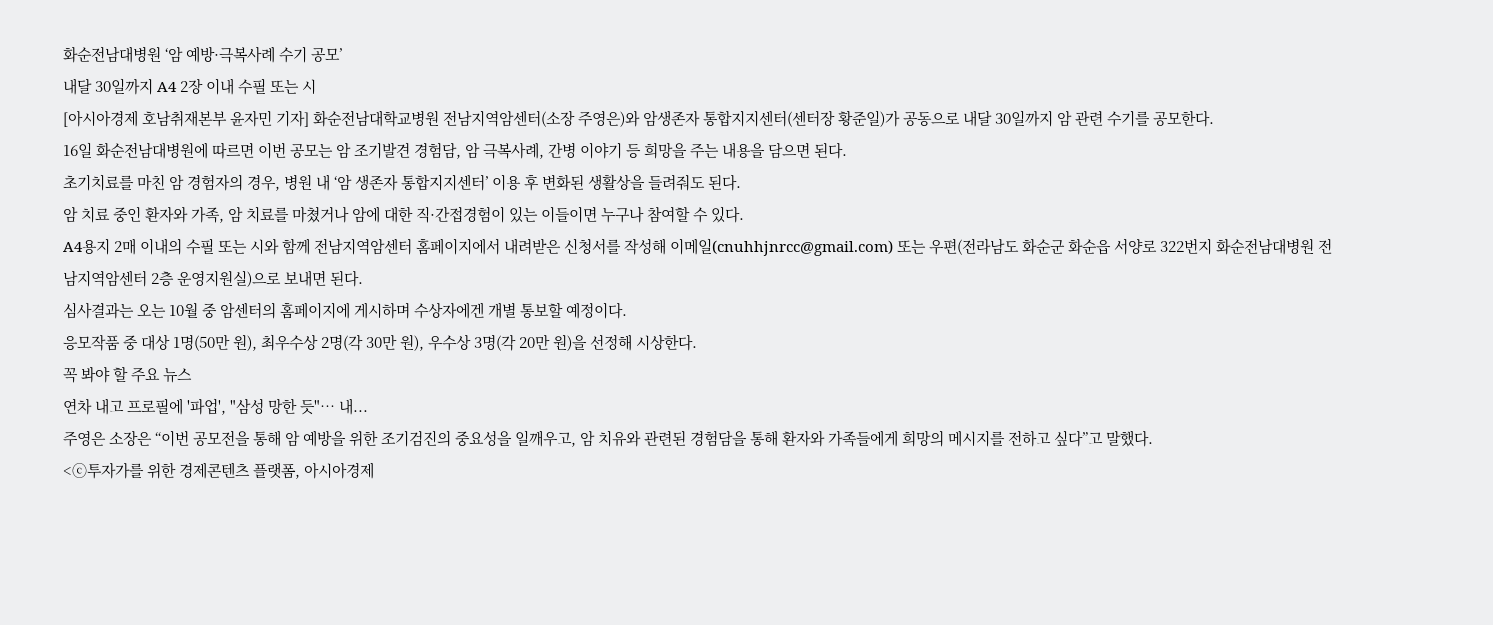화순전남대병원 ‘암 예방·극복사례 수기 공모’
내달 30일까지 A4 2장 이내 수필 또는 시
[아시아경제 호남취재본부 윤자민 기자] 화순전남대학교병원 전남지역암센터(소장 주영은)와 암생존자 통합지지센터(센터장 황준일)가 공동으로 내달 30일까지 암 관련 수기를 공모한다.
16일 화순전남대병원에 따르면 이번 공모는 암 조기발견 경험담, 암 극복사례, 간병 이야기 등 희망을 주는 내용을 담으면 된다.
초기치료를 마친 암 경험자의 경우, 병원 내 ‘암 생존자 통합지지센터’ 이용 후 변화된 생활상을 들려줘도 된다.
암 치료 중인 환자와 가족, 암 치료를 마쳤거나 암에 대한 직·간접경험이 있는 이들이면 누구나 참여할 수 있다.
A4용지 2매 이내의 수필 또는 시와 함께 전남지역암센터 홈페이지에서 내려받은 신청서를 작성해 이메일(cnuhhjnrcc@gmail.com) 또는 우편(전라남도 화순군 화순읍 서양로 322번지 화순전남대병원 전남지역암센터 2층 운영지원실)으로 보내면 된다.
심사결과는 오는 10월 중 암센터의 홈페이지에 게시하며 수상자에겐 개별 통보할 예정이다.
응모작품 중 대상 1명(50만 원), 최우수상 2명(각 30만 원), 우수상 3명(각 20만 원)을 선정해 시상한다.
꼭 봐야 할 주요 뉴스
연차 내고 프로필에 '파업', "삼성 망한 듯"… 내...
주영은 소장은 “이번 공모전을 통해 암 예방을 위한 조기검진의 중요성을 일깨우고, 암 치유와 관련된 경험담을 통해 환자와 가족들에게 희망의 메시지를 전하고 싶다”고 말했다.
<ⓒ투자가를 위한 경제콘텐츠 플랫폼, 아시아경제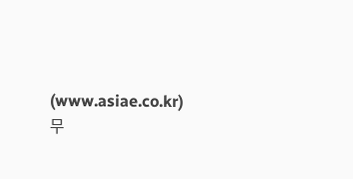(www.asiae.co.kr) 무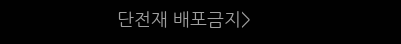단전재 배포금지>